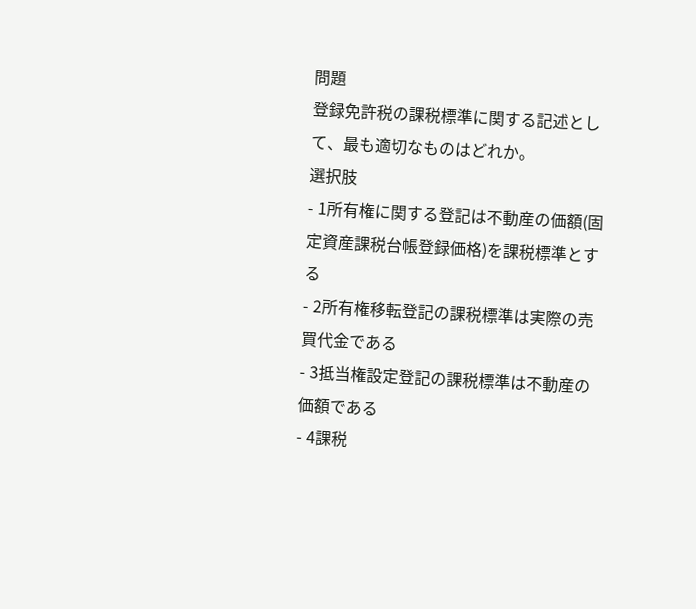問題
登録免許税の課税標準に関する記述として、最も適切なものはどれか。
選択肢
- 1所有権に関する登記は不動産の価額(固定資産課税台帳登録価格)を課税標準とする
- 2所有権移転登記の課税標準は実際の売買代金である
- 3抵当権設定登記の課税標準は不動産の価額である
- 4課税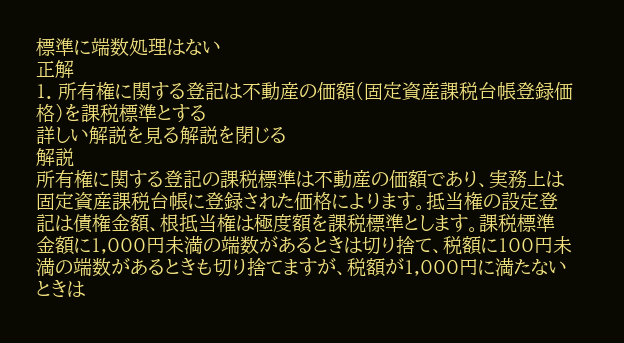標準に端数処理はない
正解
1. 所有権に関する登記は不動産の価額(固定資産課税台帳登録価格)を課税標準とする
詳しい解説を見る解説を閉じる
解説
所有権に関する登記の課税標準は不動産の価額であり、実務上は固定資産課税台帳に登録された価格によります。抵当権の設定登記は債権金額、根抵当権は極度額を課税標準とします。課税標準金額に1,000円未満の端数があるときは切り捨て、税額に100円未満の端数があるときも切り捨てますが、税額が1,000円に満たないときは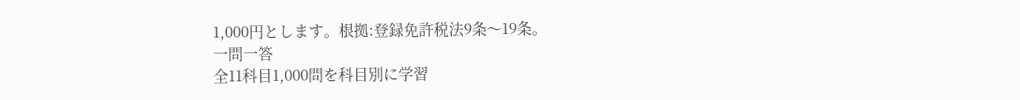1,000円とします。根拠:登録免許税法9条〜19条。
一問一答
全11科目1,000問を科目別に学習